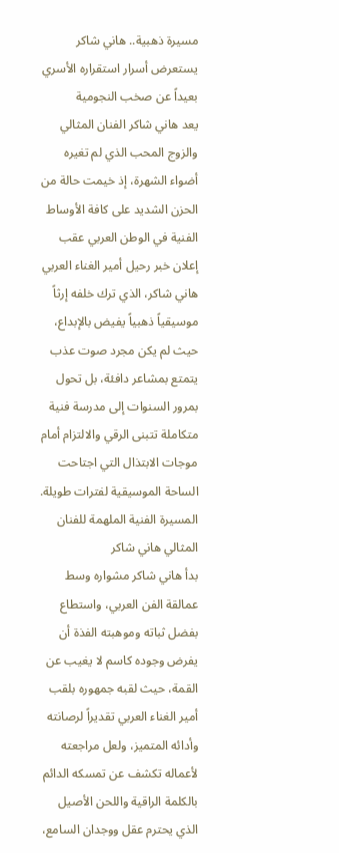مسيرة ذهبية.. هاني شاكر يستعرض أسرار استقراره الأسري بعيداً عن صخب النجومية
يعد هاني شاكر الفنان المثالي والزوج المحب الذي لم تغيره أضواء الشهرة، إذ خيمت حالة من الحزن الشديد على كافة الأوساط الفنية في الوطن العربي عقب إعلان خبر رحيل أمير الغناء العربي هاني شاكر، الذي ترك خلفه إرثاً موسيقياً ذهبياً يفيض بالإبداع، حيث لم يكن مجرد صوت عذب يتمتع بمشاعر دافئة، بل تحول بمرور السنوات إلى مدرسة فنية متكاملة تتبنى الرقي والالتزام أمام موجات الابتذال التي اجتاحت الساحة الموسيقية لفترات طويلة.
المسيرة الفنية الملهمة للفنان المثالي هاني شاكر
بدأ هاني شاكر مشواره وسط عمالقة الفن العربي، واستطاع بفضل ثباته وموهبته الفذة أن يفرض وجوده كاسم لا يغيب عن القمة، حيث لقبه جمهوره بلقب أمير الغناء العربي تقديراً لرصانته وأدائه المتميز، ولعل مراجعته لأعماله تكشف عن تمسكه الدائم بالكلمة الراقية واللحن الأصيل الذي يحترم عقل ووجدان السامع،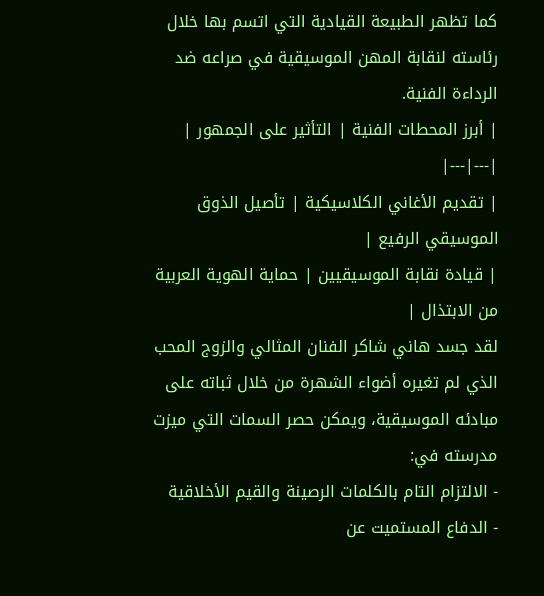كما تظهر الطبيعة القيادية التي اتسم بها خلال رئاسته لنقابة المهن الموسيقية في صراعه ضد الرداءة الفنية.
| أبرز المحطات الفنية | التأثير على الجمهور |
|---|---|
| تقديم الأغاني الكلاسيكية | تأصيل الذوق الموسيقي الرفيع |
| قيادة نقابة الموسيقيين | حماية الهوية العربية من الابتذال |
لقد جسد هاني شاكر الفنان المثالي والزوج المحب الذي لم تغيره أضواء الشهرة من خلال ثباته على مبادئه الموسيقية، ويمكن حصر السمات التي ميزت مدرسته في:
- الالتزام التام بالكلمات الرصينة والقيم الأخلاقية
- الدفاع المستميت عن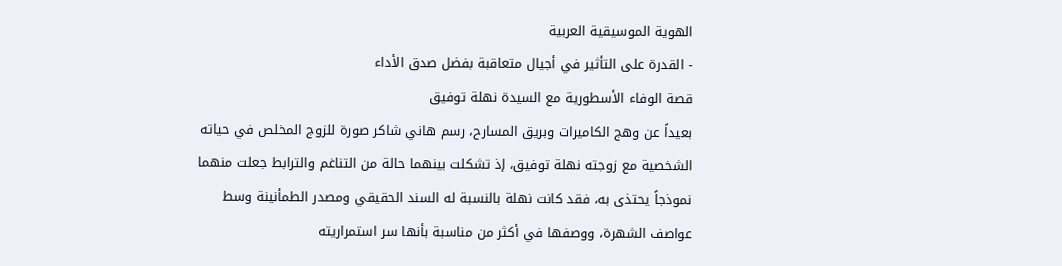الهوية الموسيقية العربية
- القدرة على التأثير في أجيال متعاقبة بفضل صدق الأداء
قصة الوفاء الأسطورية مع السيدة نهلة توفيق
بعيداً عن وهج الكاميرات وبريق المسارح، رسم هاني شاكر صورة للزوج المخلص في حياته الشخصية مع زوجته نهلة توفيق، إذ تشكلت بينهما حالة من التناغم والترابط جعلت منهما نموذجاً يحتذى به، فقد كانت نهلة بالنسبة له السند الحقيقي ومصدر الطمأنينة وسط عواصف الشهرة، ووصفها في أكثر من مناسبة بأنها سر استمراريته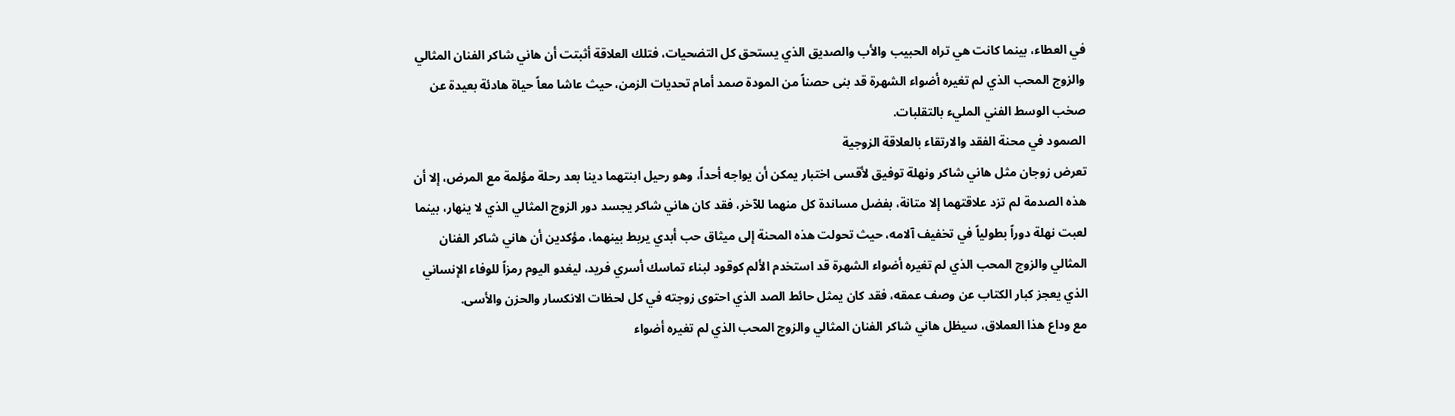في العطاء، بينما كانت هي تراه الحبيب والأب والصديق الذي يستحق كل التضحيات، فتلك العلاقة أثبتت أن هاني شاكر الفنان المثالي والزوج المحب الذي لم تغيره أضواء الشهرة قد بنى حصناً من المودة صمد أمام تحديات الزمن، حيث عاشا معاً حياة هادئة بعيدة عن صخب الوسط الفني المليء بالتقلبات.
الصمود في محنة الفقد والارتقاء بالعلاقة الزوجية
تعرض زوجان مثل هاني شاكر ونهلة توفيق لأقسى اختبار يمكن أن يواجه أحداً، وهو رحيل ابنتهما دينا بعد رحلة مؤلمة مع المرض، إلا أن هذه الصدمة لم تزد علاقتهما إلا متانة، بفضل مساندة كل منهما للآخر، فقد كان هاني شاكر يجسد دور الزوج المثالي الذي لا ينهار، بينما لعبت نهلة دوراً بطولياً في تخفيف آلامه، حيث تحولت هذه المحنة إلى ميثاق حب أبدي يربط بينهما، مؤكدين أن هاني شاكر الفنان المثالي والزوج المحب الذي لم تغيره أضواء الشهرة قد استخدم الألم كوقود لبناء تماسك أسري فريد، ليغدو اليوم رمزاً للوفاء الإنساني الذي يعجز كبار الكتاب عن وصف عمقه، فقد كان يمثل حائط الصد الذي احتوى زوجته في كل لحظات الانكسار والحزن والأسى.
مع وداع هذا العملاق، سيظل هاني شاكر الفنان المثالي والزوج المحب الذي لم تغيره أضواء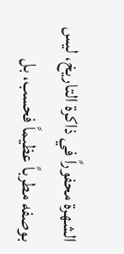الشهرة محفوراً في ذاكرة التاريخ، ليس بوصفه مطرباً عظيماً فحسب، بل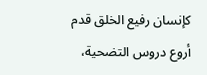كإنسان رفيع الخلق قدم أروع دروس التضحية،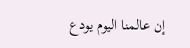إن عالمنا اليوم يودع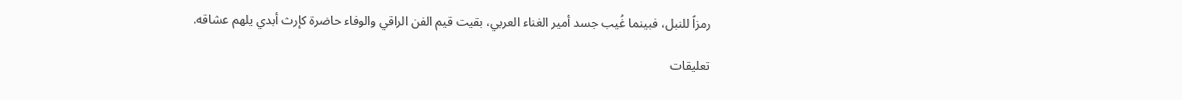رمزاً للنبل، فبينما غُيب جسد أمير الغناء العربي، بقيت قيم الفن الراقي والوفاء حاضرة كإرث أبدي يلهم عشاقه.

تعليقات